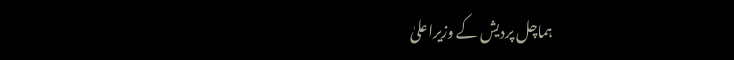ہماچل پردیش کے وزیراعلیٰ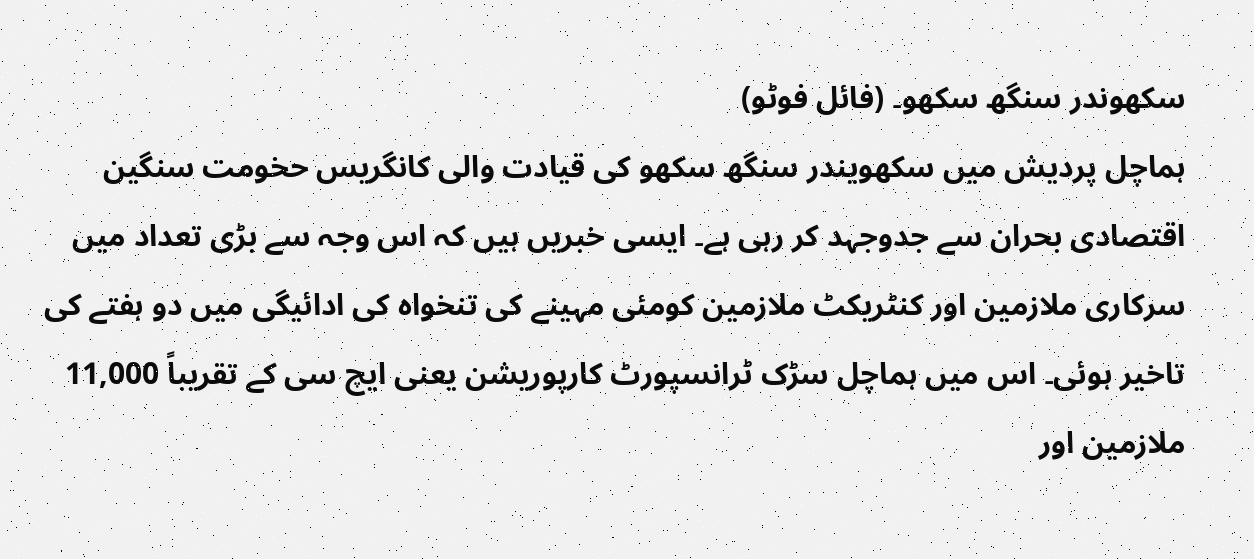سکھوندر سنگھ سکھو۔ (فائل فوٹو)
ہماچل پردیش میں سکھویندر سنگھ سکھو کی قیادت والی کانگریس حخومت سنگین اقتصادی بحران سے جدوجہد کر رہی ہے۔ ایسی خبریں ہیں کہ اس وجہ سے بڑی تعداد میں سرکاری ملازمین اور کنٹریکٹ ملازمین کومئی مہینے کی تنخواہ کی ادائیگی میں دو ہفتے کی تاخیر ہوئی۔ اس میں ہماچل سڑک ٹرانسپورٹ کارپوریشن یعنی ایچ سی کے تقریباً 11,000 ملازمین اور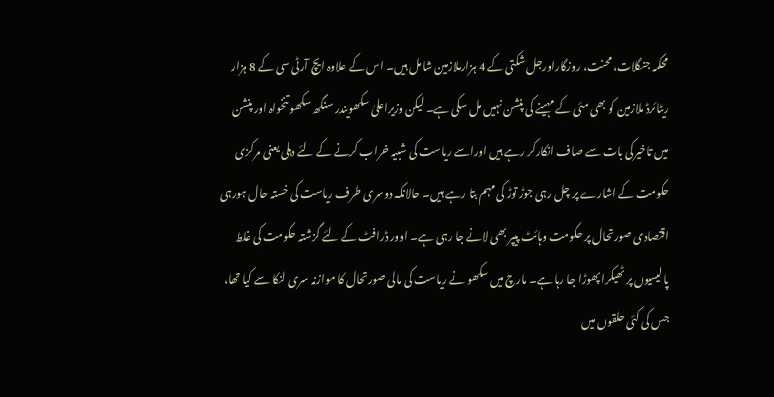محکمہ جنگلات، محنت، روزگاراورجل شکتی کے 4 ہزارملازمین شامل ہیں۔ اس کے علاوہ ایچ آرٹی سی کے 8 ہزار ریٹائرڈ ملازمین کو بھی مئی کے مہینے کی پنشن نہیں مل سکی ہے۔ لیکن وزیراعلیٰ سکھویندر سنگھ سکھو تنخواہ اور پنشن میں تاخیرکی بات سے صاف انکارکر رہے ہیں اوراسے ریاست کی شبیہ خراب کرنے کے لئے دہلی یعنی مرکزی حکومت کے اشارے پر چل رہی جوڑ توڑ کی مہم بتا رہے ہیں۔ حالانکہ دوسری طرف ریاست کی خستہ حال ہورہی اقتصادی صورتحال پر حکومت وہائٹ پیپر بھی لانے جا رہی ہے۔ اوور ڈرافٹ کے لئے گزشتہ حکومت کی غلط پالیسیوں پر ٹھیکرا پھوڑا جا رہا ہے۔ مارچ میں سکھو نے ریاست کی مالی صورتحال کا موازنہ سری لنکا سے کیا تھا، جس کی کئی حلقوں میں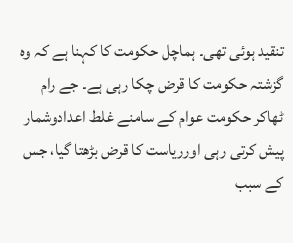تنقید ہوئی تھی۔ ہماچل حکومت کا کہنا ہے کہ وہ گزشتہ حکومت کا قرض چکا رہی ہے۔ جے رام ٹھاکر حکومت عوام کے سامنے غلط اعدادوشمار پیش کرتی رہی اورریاست کا قرض بڑھتا گیا، جس کے سبب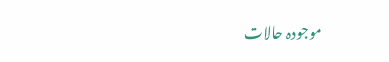موجودہ حالات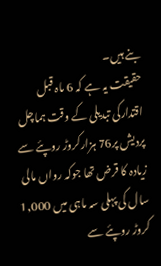بنے ہیں۔
حقیقت یہ ہے کہ 6 ماہ قبل اقتدارکی تبدیلی کے وقت ہماچل پردیش پر76 ہزارکروڑ روپئے سے زیادہ کا قرض تھا جوکہ رواں مالی سال کی پہلی سہ ماہی میں 1,000 کروڑ روپئے سے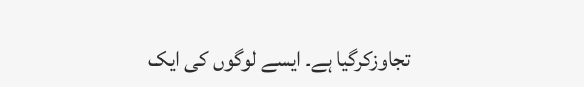تجاوزکرگیا ہے۔ ایسے لوگوں کی ایک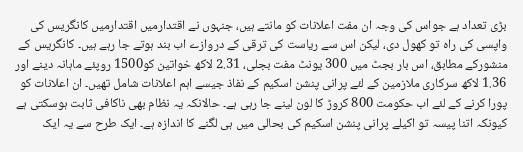بڑی تعداد ہے جواس کی وجہ ان مفت اعلانات کو مانتے ہیں، جنہوں نے اقتدارمیں اقتدارمیں کانگریس کی واپسی کی راہ تو کھول دی، لیکن اس سے ریاست کی ترقی کے دروازے اب بند ہوتے جا رہے ہیں۔ کانگریس کے منشورکے مطابق، اس بار بجٹ میں 300 یونٹ مفت بجلی، 2.31 لاکھ خواتین کو1500 روپئے ماہانہ دینے اور 1.36 لاکھ سرکاری ملازمین کے لئے پرانی پنشن اسکیم کے نفاذ جیسے اہم اعلانات شامل تھیں۔ ان اعلانات کو پورا کرنے کے لئے اب حکومت 800 کروڑ کا لون لینے جا رہی ہے۔ حالانکہ یہ نظام بھی ناکافی ثابت ہوسکتی ہے کیونکہ اتنا پیسہ تو اکیلے پرانی پنشن اسکیم کی بحالی میں ہی لگنے کا اندازہ ہے۔ ایک طرح سے یہ ایک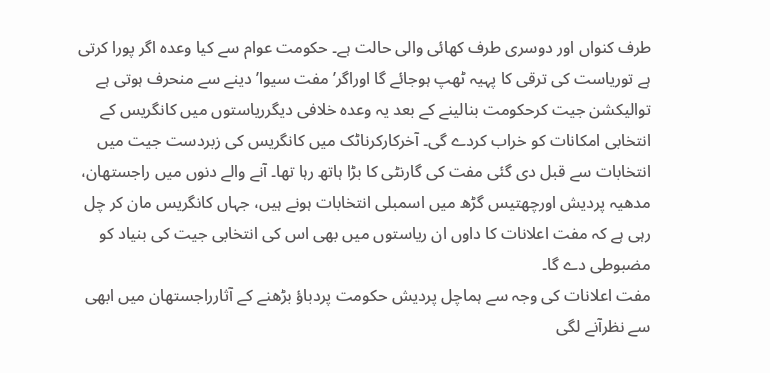طرف کنواں اور دوسری طرف کھائی والی حالت ہے۔ حکومت عوام سے کیا وعدہ اگر پورا کرتی ہے توریاست کی ترقی کا پہیہ ٹھپ ہوجائے گا اوراگر’مفت سیوا’ دینے سے منحرف ہوتی ہے توالیکشن جیت کرحکومت بنالینے کے بعد یہ وعدہ خلافی دیگرریاستوں میں کانگریس کے انتخابی امکانات کو خراب کردے گی۔ آخرکارکرناٹک میں کانگریس کی زبردست جیت میں انتخابات سے قبل دی گئی مفت کی گارنٹی کا بڑا ہاتھ رہا تھا۔ آنے والے دنوں میں راجستھان، مدھیہ پردیش اورچھتیس گڑھ میں اسمبلی انتخابات ہونے ہیں، جہاں کانگریس مان کر چل رہی ہے کہ مفت اعلانات کا داوں ان ریاستوں میں بھی اس کی انتخابی جیت کی بنیاد کو مضبوطی دے گا۔
مفت اعلانات کی وجہ سے ہماچل پردیش حکومت پردباؤ بڑھنے کے آثارراجستھان میں ابھی سے نظرآنے لگی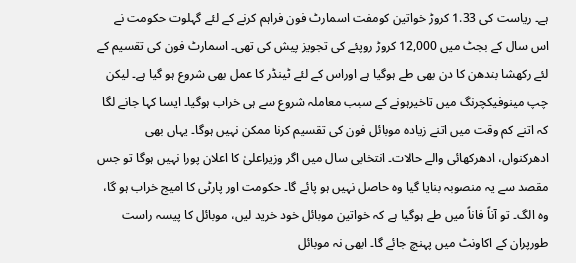ہے۔ ریاست کی 1.33 کروڑ خواتین کومفت اسمارٹ فون فراہم کرنے کے لئے گہلوت حکومت نے اس سال کے بجٹ میں 12,000 کروڑ روپئے کی تجویز پیش کی تھی۔ اسمارٹ فون کی تقسیم کے لئے رکھشا بندھن کا دن بھی طے ہوگیا ہے اوراس کے لئے ٹینڈر کا عمل بھی شروع ہو گیا ہے۔ لیکن چپ مینوفیکچرنگ میں تاخیرہونے کے سبب معاملہ شروع سے ہی خراب ہوگیا۔ ایسا کہا جانے لگا کہ اتنے کم وقت میں اتنے زیادہ موبائل فون کی تقسیم کرنا ممکن نہیں ہوگا۔ یہاں بھی ادھرکنواں، ادھرکھائی والے حالات۔ انتخابی سال میں اگر وزیراعلیٰ کا اعلان پورا نہیں ہوگا تو جس مقصد سے یہ منصوبہ بنایا گیا وہ حاصل نہیں ہو پائے گا۔ حکومت اور پارٹی کا امیج خراب ہو گا، وہ الگ۔ تو آناً فاناً میں طے ہوگیا ہے کہ خواتین موبائل خود خرید لیں، موبائل کا پیسہ راست طورپران کے اکاونٹ میں پہنچ جائے گا۔ ابھی نہ موبائل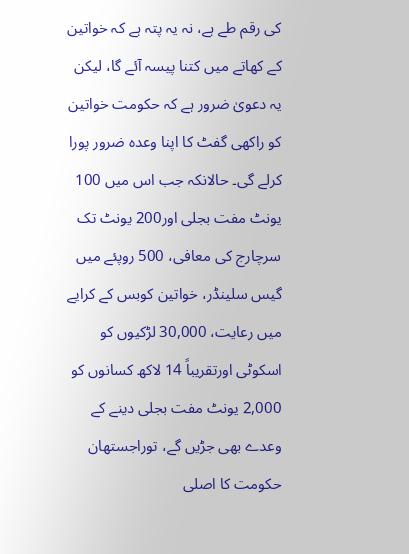کی رقم طے ہے، نہ یہ پتہ ہے کہ خواتین کے کھاتے میں کتنا پیسہ آئے گا، لیکن یہ دعویٰ ضرور ہے کہ حکومت خواتین کو راکھی گفٹ کا اپنا وعدہ ضرور پورا کرلے گی۔ حالانکہ جب اس میں 100 یونٹ مفت بجلی اور200 یونٹ تک سرچارج کی معافی، 500 روپئے میں گیس سلینڈر، خواتین کوبس کے کرایے میں رعایت، 30,000 لڑکیوں کو اسکوٹی اورتقریباً 14 لاکھ کسانوں کو 2,000 یونٹ مفت بجلی دینے کے وعدے بھی جڑیں گے، توراجستھان حکومت کا اصلی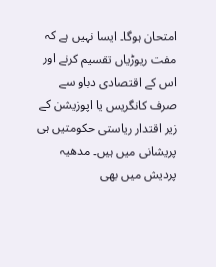امتحان ہوگا۔ ایسا نہیں ہے کہ مفت ریوڑیاں تقسیم کرنے اور اس کے اقتصادی دباو سے صرف کانگریس یا اپوزیشن کے زیر اقتدار ریاستی حکومتیں ہی پریشانی میں ہیں۔ مدھیہ پردیش میں بھی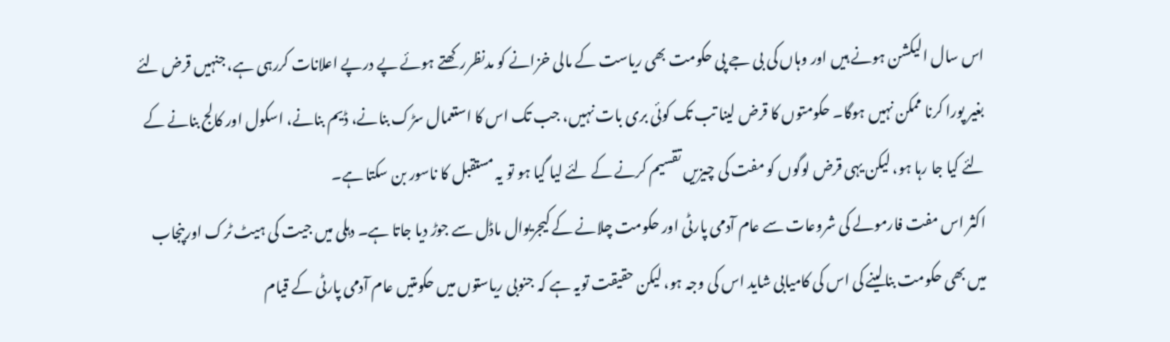اس سال الیکشن ہونے ہیں اور وہاں کی بی جے پی حکومت بھی ریاست کے مالی خزانے کو مدنظررکھتے ہوئے پے درپے اعلانات کررہی ہے، جنہیں قرض لئے بغیر پورا کرنا ممکن نہیں ہوگا۔ حکومتوں کا قرض لینا تب تک کوئی بری بات نہیں، جب تک اس کا استعمال سڑک بنانے، ڈیم بنانے، اسکول اور کالج بنانے کے لئے کیا جا رہا ہو، لیکن یہی قرض لوگوں کو مفت کی چیزیں تقسیم کرنے کے لئے لیا گیا ہو تو یہ مستقبل کا ناسور بن سکتا ہے۔
اکثر اس مفت فارمولے کی شروعات سے عام آدمی پارٹی اور حکومت چلانے کے کیجریوال ماڈل سے جوڑ دیا جاتا ہے۔ دہلی میں جیت کی ہیٹ ٹرک اورپنجاب میں بھی حکومت بنالینے کی اس کی کامیابی شاید اس کی وجہ ہو، لیکن حقیقت تویہ ہے کہ جنوبی ریاستوں میں حکومتیں عام آدمی پارٹی کے قیام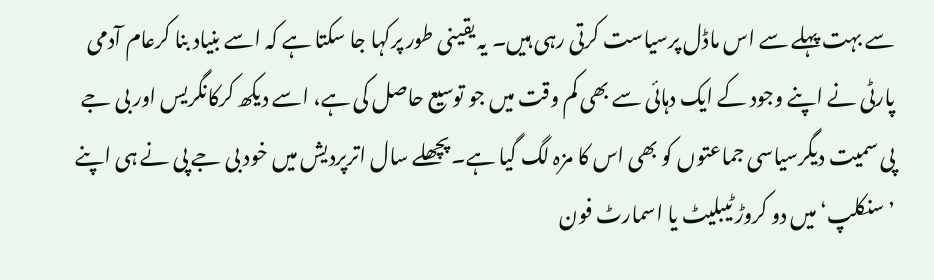سے بہت پہلے سے اس ماڈل پرسیاست کرتی رہی ہیں۔ یہ یقینی طور پرکہا جا سکتا ہے کہ اسے بنیاد بنا کرعام آدمی پارٹی نے اپنے وجود کے ایک دہائی سے بھی کم وقت میں جو توسیع حاصل کی ہے، اسے دیکھ کرکانگریس اور بی جے پی سمیت دیگرسیاسی جماعتوں کو بھی اس کا مزہ لگ گیا ہے۔ پچھلے سال اترپردیش میں خود بی جے پی نے ہی اپنے ’سنکلپ‘ میں دو کروڑ ٹیبلیٹ یا اسمارٹ فون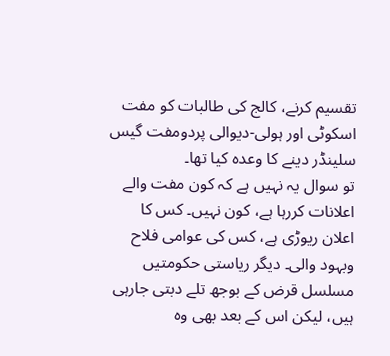تقسیم کرنے، کالج کی طالبات کو مفت اسکوٹی اور ہولی-دیوالی پردومفت گیس سلینڈر دینے کا وعدہ کیا تھا۔
تو سوال یہ نہیں ہے کہ کون مفت والے اعلانات کررہا ہے، کون نہیں۔ کس کا اعلان ریوڑی ہے، کس کی عوامی فلاح وبہود والی۔ دیگر ریاستی حکومتیں مسلسل قرض کے بوجھ تلے دبتی جارہی ہیں، لیکن اس کے بعد بھی وہ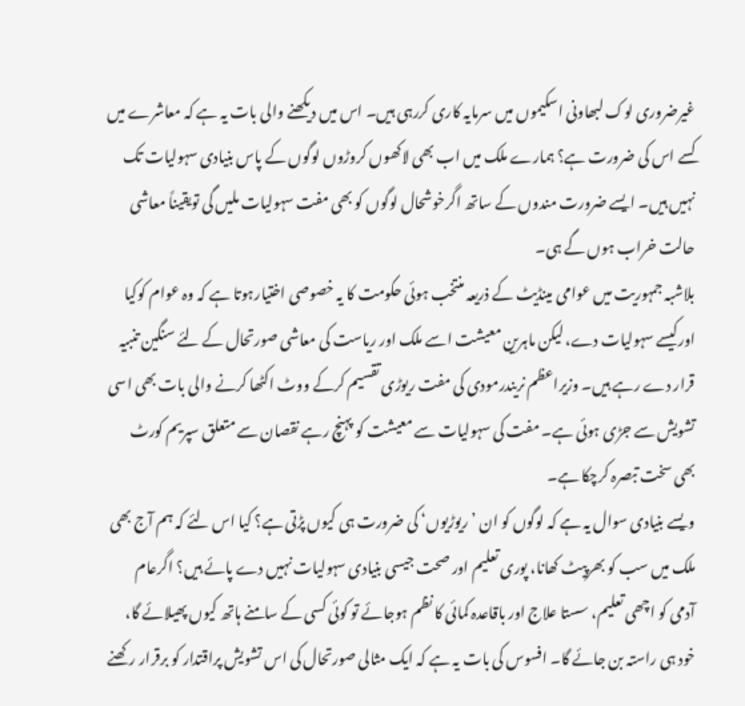غیرضروری لوک لبھاونی اسکیموں میں سرمایہ کاری کررہی ہیں۔ اس میں دیکھنے والی بات یہ ہے کہ معاشرے میں کسے اس کی ضرورت ہے؟ ہمارے ملک میں اب بھی لاکھوں کروڑوں لوگوں کے پاس بنیادی سہولیات تک نہیں ہیں۔ ایسے ضرورت مندوں کے ساتھ اگرخوشحال لوگوں کو بھی مفت سہولیات ملیں گی تویقیناً معاشی حالت خراب ہوں گے ہی۔
بلاشبہ جمہوریت میں عوامی مینڈیٹ کے ذریعہ منتخب ہوئی حکومت کا یہ خصوصی اختیارہوتا ہے کہ وہ عوام کوکیا اورکیسے سہولیات دے، لیکن ماہرین معیشت اسے ملک اور ریاست کی معاشی صورتحال کے لئے سنگین تنبیہ قرار دے رہے ہیں۔ وزیراعظم نریندرمودی کی مفت ریوڑی تقسیم کرکے ووٹ اکٹھا کرنے والی بات بھی اسی تشویش سے جڑی ہوئی ہے۔ مفت کی سہولیات سے معیشت کو پہنچ رہے نقصان سے متعلق سپریم کورٹ بھی سخت تبصرہ کرچکا ہے۔
ویسے بنیادی سوال یہ ہے کہ لوگوں کو ان ’ریوڑیوں‘ کی ضرورت ہی کیوں پڑتی ہے؟ کیا اس لئے کہ ہم آج بھی ملک میں سب کو بھرپیٹ کھانا، پوری تعلیم اور صحت جیسی بنیادی سہولیات نہیں دے پائے ہیں؟ اگرعام آدمی کو اچھی تعلیم، سستا علاج اور باقاعدہ کمائی کا نظم ہوجائے تو کوئی کسی کے سامنے ہاتھ کیوں پھیلائے گا، خود ہی راستہ بن جائے گا۔ افسوس کی بات یہ ہے کہ ایک مثالی صورتحال کی اس تشویش پراقتدار کو برقرار رکھنے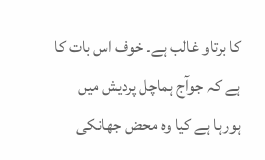کا برتاو غالب ہے۔ خوف اس بات کا ہے کہ جوآج ہماچل پردیش میں ہورہا ہے کیا وہ محض جھانکی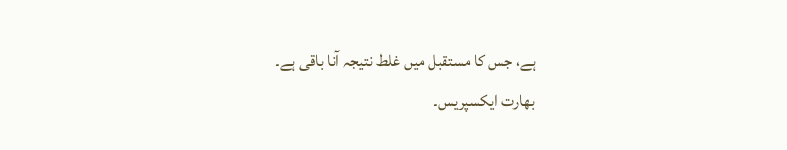ہے، جس کا مستقبل میں غلط نتیجہ آنا باقی ہے۔
بھارت ایکسپریس۔